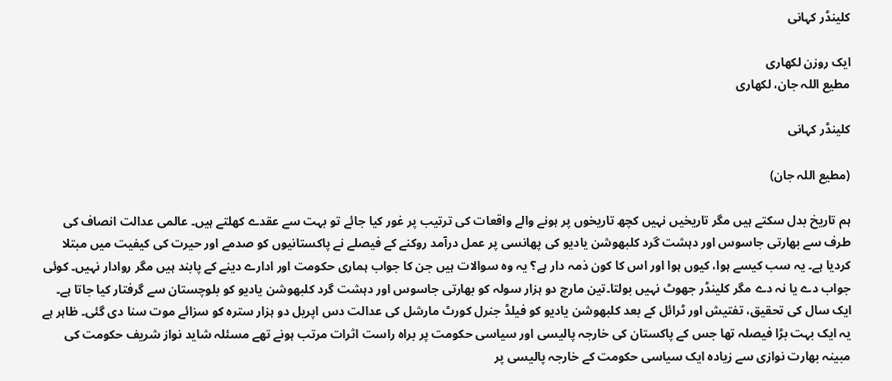کلینڈر کہانی

ایک روزن لکھاری
مطیع اللہ جان، لکھاری

کلینڈر کہانی

(مطیع اللہ جان)

ہم تاریخ بدل سکتے ہیں مگر تاریخیں نہیں کچھ تاریخوں پر ہونے والے واقعات کی ترتیب پر غور کیا جائے تو بہت سے عقدے کھلتے ہیں۔ عالمی عدالت انصاف کی طرف سے بھارتی جاسوس اور دہشت گرد کلبھوشن یادیو کی پھانسی پر عمل درآمد روکنے کے فیصلے نے پاکستانیوں کو صدمے اور حیرت کی کیفیت میں مبتلا کردیا ہے۔ یہ سب کیسے ہوا، کیوں ہوا اور اس کا کون ذمہ دار ہے؟ یہ وہ سوالات ہیں جن کا جواب ہماری حکومت اور ادارے دینے کے پابند ہیں مگر روادار نہیں۔ کوئی جواب دے یا نہ دے مگر کلینڈر جھوٹ نہیں بولتا۔تین مارچ دو ہزار سولہ کو بھارتی جاسوس اور دہشت گرد کلبھوشن یادیو کو بلوچستان سے گرفتار کیا جاتا ہے۔
ایک سال کی تحقیق، تفتیش اور ٹرائل کے بعد کلبھوشن یادیو کو فیلڈ جنرل کورٹ مارشل کی عدالت دس اپریل دو ہزار سترہ کو سزائے موت سنا دی گئی۔ ظاہر ہے یہ ایک بہت بڑا فیصلہ تھا جس کے پاکستان کی خارجہ پالیسی اور سیاسی حکومت پر براہ راست اثرات مرتب ہونے تھے مسئلہ شاید نواز شریف حکومت کی مبینہ بھارت نوازی سے زیادہ ایک سیاسی حکومت کے خارجہ پالیسی پر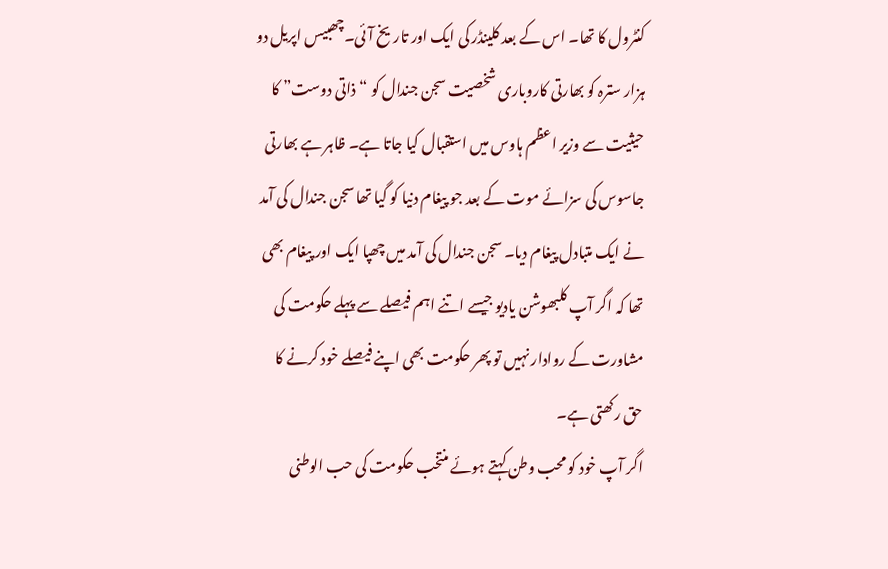کنٹرول کا تھا۔ اس کے بعد کلینڈر کی ایک اور تاریخ آئی۔چھبیس اپریل دو ہزار سترہ کو بھارتی کاروباری شخصیت سجن جندال کو “ذاتی دوست” کا حیثیت سے وزیر اعظم ہاوس میں استقبال کیا جاتا ہے۔ ظاہر ہے بھارتی جاسوس کی سزائے موت کے بعد جو پیغام دنیا کو گیا تھا سجن جندال کی آمد نے ایک متبادل پیغام دیا۔ سجن جندال کی آمد میں چھپا ایک اور پیغام بھی تھا کہ اگر آپ کلبھوشن یادیو جیسے اتنے اہم فیصلے سے پہلے حکومت کی مشاورت کے روادار نہیں تو پھر حکومت بھی اپنے فیصلے خود کرنے کا حق رکھتی ہے۔
اگر آپ خود کو محب وطن کہتے ہوئے منتخب حکومت کی حب الوطنی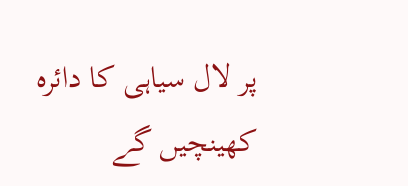پر لال سیاہی کا دائرہ کھینچیں گے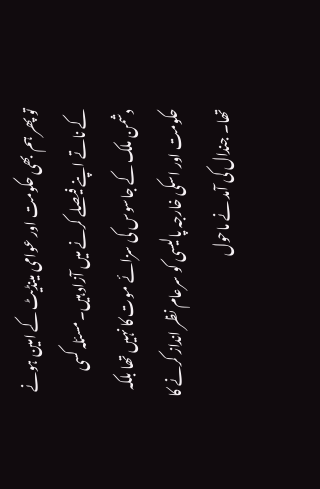تو پھر ہم بھی حکومت اور عوامی مینڈیٹ کے امین ہونے کے ناتے اپنے فیصلے کرنے میں آزاد ہیں۔مسئلہ کسی دشمن ملک کے جاسوس کی سزائے موت کا نہیں تھا بلکہ حکومت اور اسکی خارجہ پالیسی کو سرعام نظر انداز کرنے کا تھا۔ جندال کی آمد نے ماحول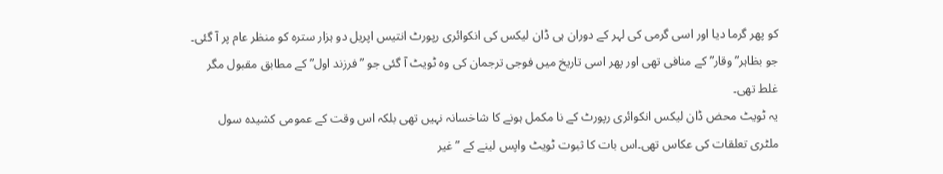کو پھر گرما دیا اور اسی گرمی کی لہر کے دوران ہی ڈان لیکس کی انکوائری رپورٹ انتیس اپریل دو ہزار سترہ کو منظر عام پر آ گئی۔ جو بظاہر” وقار” کے منافی تھی اور پھر اسی تاریخ میں فوجی ترجمان کی وہ ٹویٹ آ گئی جو ” فرزند اول” کے مطابق مقبول مگر غلط تھی۔
یہ ٹویٹ محض ڈان لیکس انکوائری رپورٹ کے نا مکمل ہونے کا شاخسانہ نہیں تھی بلکہ اس وقت کے عمومی کشیدہ سول ملٹری تعلقات کی عکاس تھی۔اس بات کا ثبوت ٹویٹ واپس لینے کے ” غیر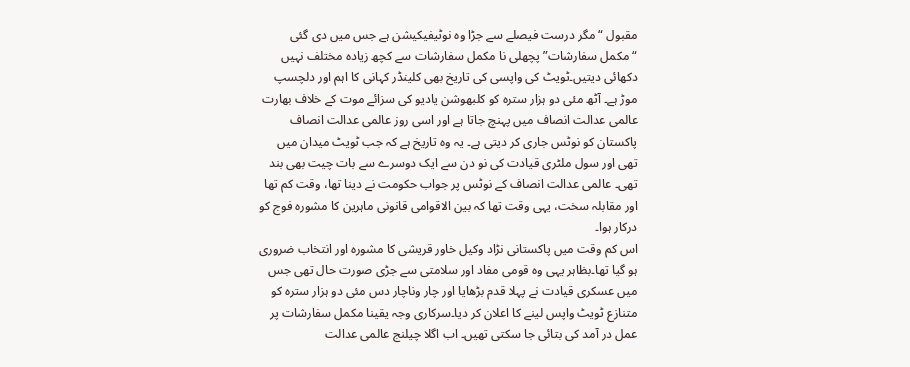مقبول “مگر درست فیصلے سے جڑا وہ نوٹیفیکیشن ہے جس میں دی گئی “مکمل سفارشات” پچھلی نا مکمل سفارشات سے کچھ زیادہ مختلف نہیں دکھائی دیتیں۔ٹویٹ کی واپسی کی تاریخ بھی کلینڈر کہانی کا اہم اور دلچسپ موڑ ہے۔ آٹھ مئی دو ہزار سترہ کو کلبھوشن یادیو کی سزائے موت کے خلاف بھارت عالمی عدالت انصاف میں پہنچ جاتا ہے اور اسی روز عالمی عدالت انصاف پاکستان کو نوٹس جاری کر دیتی ہے۔ یہ وہ تاریخ ہے کہ جب ٹویٹ میدان میں تھی اور سول ملٹری قیادت کی نو دن سے ایک دوسرے سے بات چیت بھی بند تھی۔ عالمی عدالت انصاف کے نوٹس پر جواب حکومت نے دینا تھا، وقت کم تھا اور مقابلہ سخت، یہی وقت تھا کہ بین الاقوامی قانونی ماہرین کا مشورہ فوج کو درکار ہوا۔
اس کم وقت میں پاکستانی نڑاد وکیل خاور قریشی کا مشورہ اور انتخاب ضروری ہو گیا تھا۔بظاہر یہی وہ قومی مفاد اور سلامتی سے جڑی صورت حال تھی جس میں عسکری قیادت نے پہلا قدم بڑھایا اور چار وناچار دس مئی دو ہزار سترہ کو متنازع ٹویٹ واپس لینے کا اعلان کر دیا۔سرکاری وجہ یقینا مکمل سفارشات پر عمل در آمد کی بتائی جا سکتی تھیں۔ اب اگلا چیلنج عالمی عدالت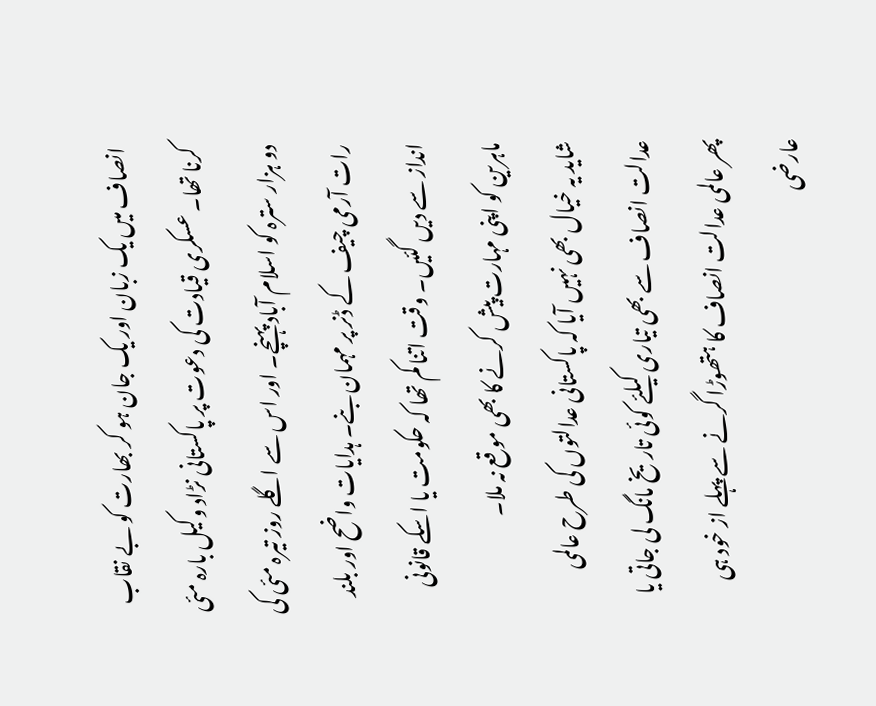انصاف میں یک زبان اور یک جان ہو کر بھارت کو بے نقاب کرنا تھا۔ عسکری قیادت کی دعوت پر پاکستانی نڑاد وکیل بارہ مئی دو ہزار سترہ کو اسلام آباد پہنچے۔ اور اس سے اگلے روز تیرہ مئی کی رات آرمی چیف کے ڈنر پر مہمان بنے۔ ہدایات واضح اور بلند انداز سے دیں گئیں۔ وقت اتنا کم تھا کہ حکومت یا اسکے قانونی ماہرین کو اپنی مہارت پیش کرنے کا بھی موقع نہ ملا۔
شاید یہ خیال بھی نہیں آیا کہ پاکستانی عدالتوں کی طرح عالمی عدالت انصاف سے بھی تیاری کیلئے کوئی تاریخ مانگ لی جاتی یا پھر عالمی عدالت انصاف کا ہتھوڑا گرنے سے پہلے از خود ہی عارضی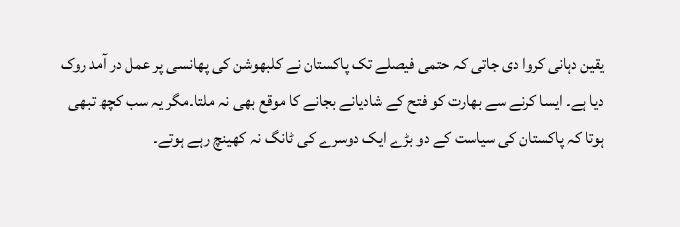یقین دہانی کروا دی جاتی کہ حتمی فیصلے تک پاکستان نے کلبھوشن کی پھانسی پر عمل در آمد روک دیا ہے۔ ایسا کرنے سے بھارت کو فتح کے شادیانے بجانے کا موقع بھی نہ ملتا۔مگر یہ سب کچھ تبھی ہوتا کہ پاکستان کی سیاست کے دو بڑے ایک دوسرے کی ٹانگ نہ کھینچ رہے ہوتے۔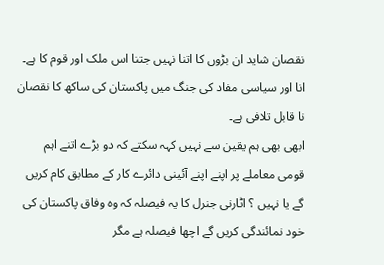نقصان شاید ان بڑوں کا اتنا نہیں جتنا اس ملک اور قوم کا ہے۔ انا اور سیاسی مفاد کی جنگ میں پاکستان کی ساکھ کا نقصان نا قابل تلافی ہے۔
ابھی بھی ہم یقین سے نہیں کہہ سکتے کہ دو بڑے اتنے اہم قومی معاملے پر اپنے اپنے آئینی دائرے کار کے مطابق کام کریں گے یا نہیں ؟ اٹارنی جنرل کا یہ فیصلہ کہ وہ وفاق پاکستان کی خود نمائندگی کریں گے اچھا فیصلہ ہے مگر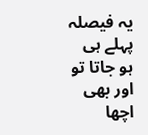یہ فیصلہ پہلے ہی ہو جاتا تو اور بھی اچھا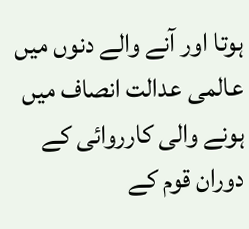ہوتا اور آنے والے دنوں میں عالمی عدالت انصاف میں ہونے والی کارروائی کے دوران قوم کے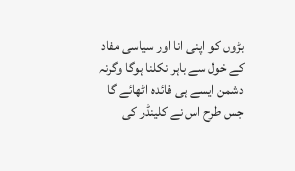بڑوں کو اپنی انا اور سیاسی مفاد کے خول سے باہر نکلنا ہوگا وگرنہ دشمن ایسے ہی فائدہ اٹھائے گا جس طرح اس نے کلینڈر کی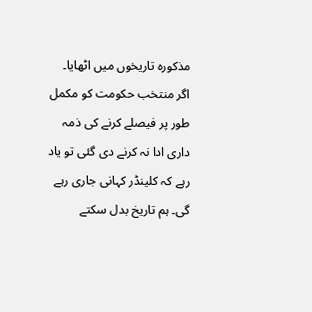مذکورہ تاریخوں میں اٹھایا۔ اگر منتخب حکومت کو مکمل طور پر فیصلے کرنے کی ذمہ داری ادا نہ کرنے دی گئی تو یاد رہے کہ کلینڈر کہانی جاری رہے گی۔ ہم تاریخ بدل سکتے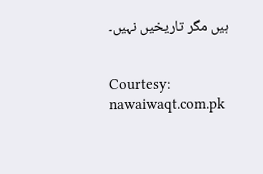ہیں مگر تاریخیں نہیں۔


Courtesy: nawaiwaqt.com.pk